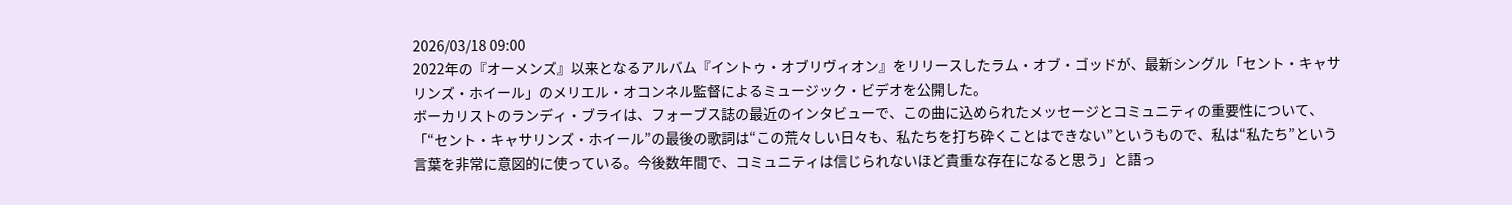2026/03/18 09:00
2022年の『オーメンズ』以来となるアルバム『イントゥ・オブリヴィオン』をリリースしたラム・オブ・ゴッドが、最新シングル「セント・キャサリンズ・ホイール」のメリエル・オコンネル監督によるミュージック・ビデオを公開した。
ボーカリストのランディ・ブライは、フォーブス誌の最近のインタビューで、この曲に込められたメッセージとコミュニティの重要性について、「“セント・キャサリンズ・ホイール”の最後の歌詞は“この荒々しい日々も、私たちを打ち砕くことはできない”というもので、私は“私たち”という言葉を非常に意図的に使っている。今後数年間で、コミュニティは信じられないほど貴重な存在になると思う」と語っ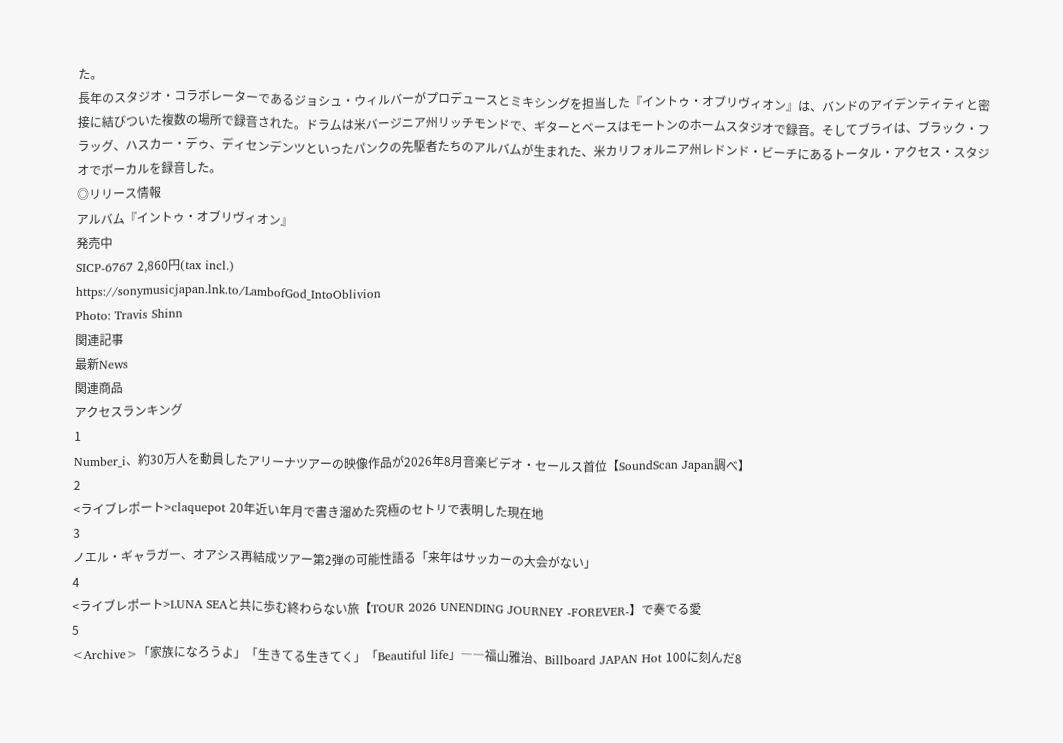た。
長年のスタジオ・コラボレーターであるジョシュ・ウィルバーがプロデュースとミキシングを担当した『イントゥ・オブリヴィオン』は、バンドのアイデンティティと密接に結びついた複数の場所で録音された。ドラムは米バージニア州リッチモンドで、ギターとベースはモートンのホームスタジオで録音。そしてブライは、ブラック・フラッグ、ハスカー・デゥ、ディセンデンツといったパンクの先駆者たちのアルバムが生まれた、米カリフォルニア州レドンド・ビーチにあるトータル・アクセス・スタジオでボーカルを録音した。
◎リリース情報
アルバム『イントゥ・オブリヴィオン』
発売中
SICP-6767 2,860円(tax incl.)
https://sonymusicjapan.lnk.to/LambofGod_IntoOblivion
Photo: Travis Shinn
関連記事
最新News
関連商品
アクセスランキング
1
Number_i、約30万人を動員したアリーナツアーの映像作品が2026年8月音楽ビデオ・セールス首位【SoundScan Japan調べ】
2
<ライブレポート>claquepot 20年近い年月で書き溜めた究極のセトリで表明した現在地
3
ノエル・ギャラガー、オアシス再結成ツアー第2弾の可能性語る「来年はサッカーの大会がない」
4
<ライブレポート>LUNA SEAと共に歩む終わらない旅【TOUR 2026 UNENDING JOURNEY -FOREVER-】で奏でる愛
5
<Archive>「家族になろうよ」「生きてる生きてく」「Beautiful life」――福山雅治、Billboard JAPAN Hot 100に刻んだ8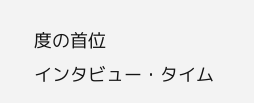度の首位
インタビュー・タイム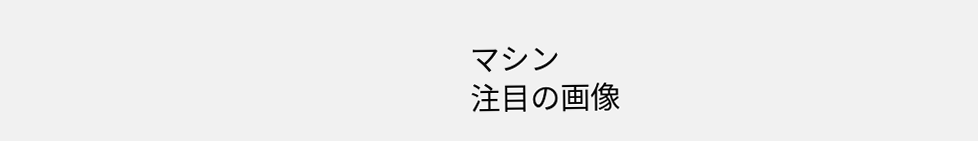マシン
注目の画像